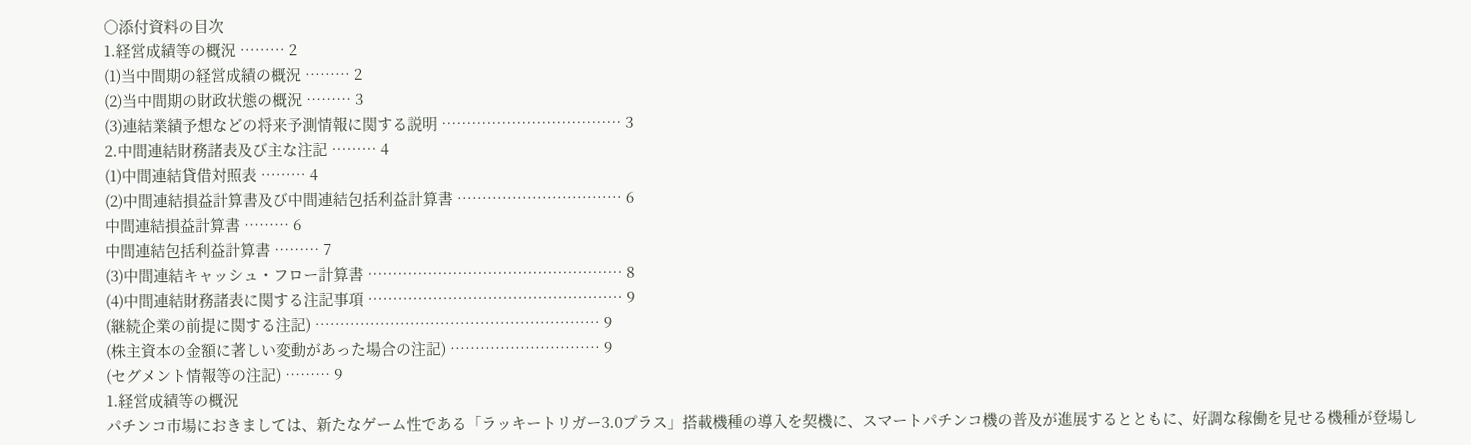○添付資料の目次
1.経営成績等の概況 ……… 2
(1)当中間期の経営成績の概況 ……… 2
(2)当中間期の財政状態の概況 ……… 3
(3)連結業績予想などの将来予測情報に関する説明 ……………………………… 3
2.中間連結財務諸表及び主な注記 ……… 4
(1)中間連結貸借対照表 ……… 4
(2)中間連結損益計算書及び中間連結包括利益計算書 …………………………… 6
中間連結損益計算書 ……… 6
中間連結包括利益計算書 ……… 7
(3)中間連結キャッシュ・フロー計算書 …………………………………………… 8
(4)中間連結財務諸表に関する注記事項 …………………………………………… 9
(継続企業の前提に関する注記) ………………………………………………… 9
(株主資本の金額に著しい変動があった場合の注記) ………………………… 9
(セグメント情報等の注記) ……… 9
1.経営成績等の概況
パチンコ市場におきましては、新たなゲーム性である「ラッキートリガー3.0プラス」搭載機種の導入を契機に、スマートパチンコ機の普及が進展するとともに、好調な稼働を見せる機種が登場し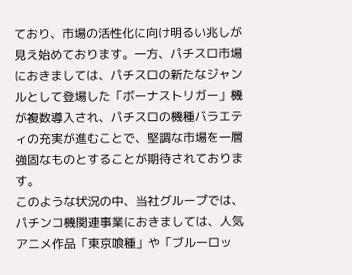ており、市場の活性化に向け明るい兆しが見え始めております。一方、パチスロ市場におきましては、パチスロの新たなジャンルとして登場した「ボーナストリガー」機が複数導入され、パチスロの機種バラエティの充実が進むことで、堅調な市場を一層強固なものとすることが期待されております。
このような状況の中、当社グループでは、パチンコ機関連事業におきましては、人気アニメ作品「東京喰種」や「ブルーロッ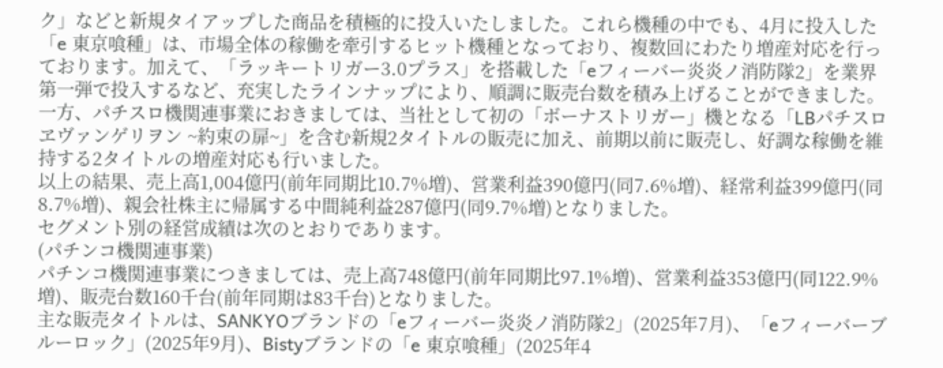ク」などと新規タイアップした商品を積極的に投入いたしました。これら機種の中でも、4月に投入した「e 東京喰種」は、市場全体の稼働を牽引するヒット機種となっており、複数回にわたり増産対応を行っております。加えて、「ラッキートリガー3.0プラス」を搭載した「eフィーバー炎炎ノ消防隊2」を業界第一弾で投入するなど、充実したラインナップにより、順調に販売台数を積み上げることができました。一方、パチスロ機関連事業におきましては、当社として初の「ボーナストリガー」機となる「LBパチスロ ヱヴァンゲリヲン ~約束の扉~」を含む新規2タイトルの販売に加え、前期以前に販売し、好調な稼働を維持する2タイトルの増産対応も行いました。
以上の結果、売上高1,004億円(前年同期比10.7%増)、営業利益390億円(同7.6%増)、経常利益399億円(同8.7%増)、親会社株主に帰属する中間純利益287億円(同9.7%増)となりました。
セグメント別の経営成績は次のとおりであります。
(パチンコ機関連事業)
パチンコ機関連事業につきましては、売上高748億円(前年同期比97.1%増)、営業利益353億円(同122.9%増)、販売台数160千台(前年同期は83千台)となりました。
主な販売タイトルは、SANKYOブランドの「eフィーバー炎炎ノ消防隊2」(2025年7月)、「eフィーバーブルーロック」(2025年9月)、Bistyブランドの「e 東京喰種」(2025年4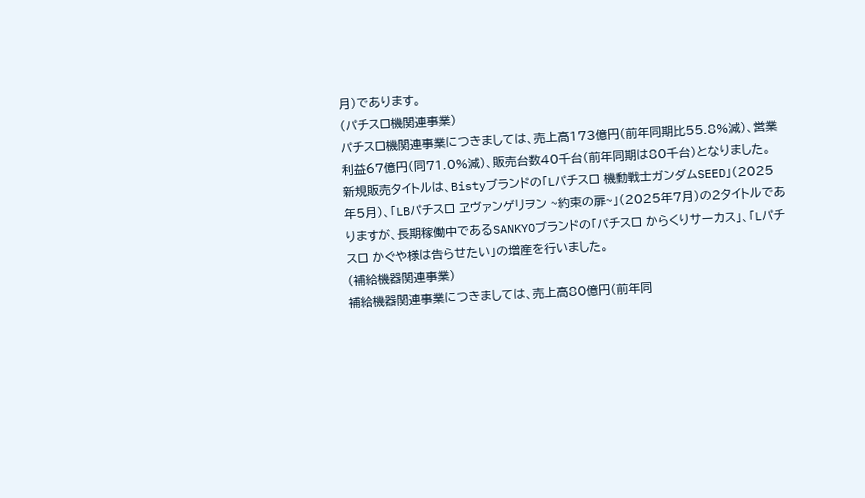月)であります。
(パチスロ機関連事業)
パチスロ機関連事業につきましては、売上高173億円(前年同期比55.8%減)、営業利益67億円(同71.0%減)、販売台数40千台(前年同期は80千台)となりました。
新規販売タイトルは、Bistyブランドの「Lパチスロ 機動戦士ガンダムSEED」(2025年5月)、「LBパチスロ ヱヴァンゲリヲン ~約束の扉~」(2025年7月)の2タイトルでありますが、長期稼働中であるSANKYOブランドの「パチスロ からくりサーカス」、「Lパチスロ かぐや様は告らせたい」の増産を行いました。
(補給機器関連事業)
補給機器関連事業につきましては、売上高80億円(前年同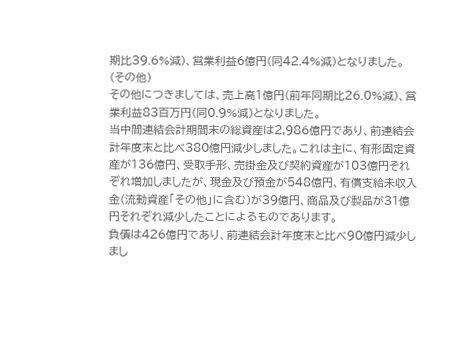期比39.6%減)、営業利益6億円(同42.4%減)となりました。
(その他)
その他につきましては、売上高1億円(前年同期比26.0%減)、営業利益83百万円(同0.9%減)となりました。
当中間連結会計期間末の総資産は2,986億円であり、前連結会計年度末と比べ380億円減少しました。これは主に、有形固定資産が136億円、受取手形、売掛金及び契約資産が103億円それぞれ増加しましたが、現金及び預金が548億円、有償支給未収入金(流動資産「その他」に含む)が39億円、商品及び製品が31億円それぞれ減少したことによるものであります。
負債は426億円であり、前連結会計年度末と比べ90億円減少しまし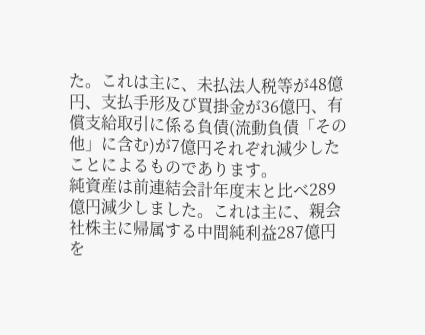た。これは主に、未払法人税等が48億円、支払手形及び買掛金が36億円、有償支給取引に係る負債(流動負債「その他」に含む)が7億円それぞれ減少したことによるものであります。
純資産は前連結会計年度末と比べ289億円減少しました。これは主に、親会社株主に帰属する中間純利益287億円を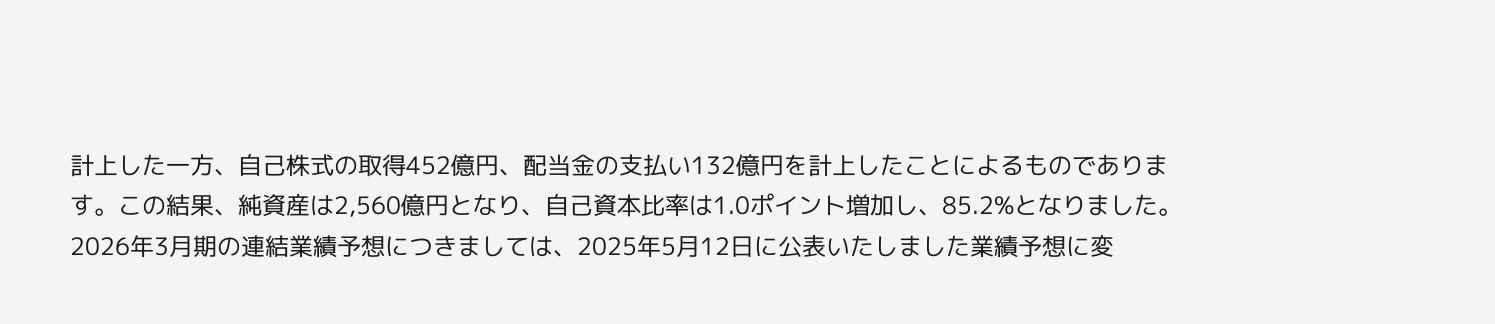計上した一方、自己株式の取得452億円、配当金の支払い132億円を計上したことによるものであります。この結果、純資産は2,560億円となり、自己資本比率は1.0ポイント増加し、85.2%となりました。
2026年3月期の連結業績予想につきましては、2025年5月12日に公表いたしました業績予想に変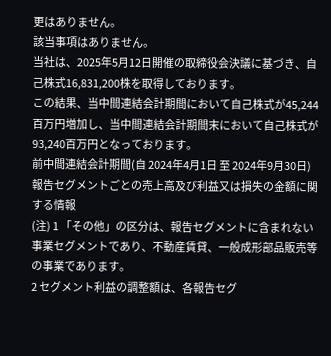更はありません。
該当事項はありません。
当社は、2025年5月12日開催の取締役会決議に基づき、自己株式16,831,200株を取得しております。
この結果、当中間連結会計期間において自己株式が45,244百万円増加し、当中間連結会計期間末において自己株式が93,240百万円となっております。
前中間連結会計期間(自 2024年4月1日 至 2024年9月30日)
報告セグメントごとの売上高及び利益又は損失の金額に関する情報
(注) 1 「その他」の区分は、報告セグメントに含まれない事業セグメントであり、不動産賃貸、一般成形部品販売等の事業であります。
2 セグメント利益の調整額は、各報告セグ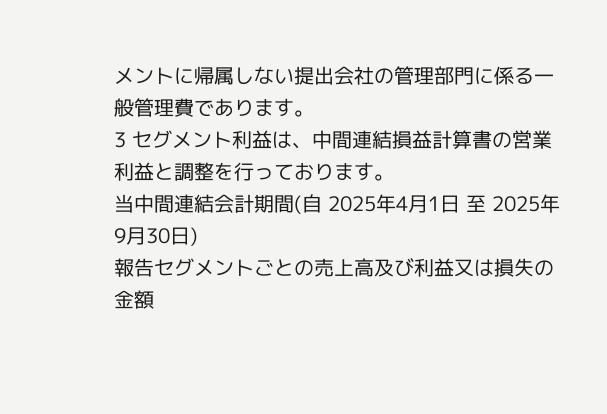メントに帰属しない提出会社の管理部門に係る一般管理費であります。
3 セグメント利益は、中間連結損益計算書の営業利益と調整を行っております。
当中間連結会計期間(自 2025年4月1日 至 2025年9月30日)
報告セグメントごとの売上高及び利益又は損失の金額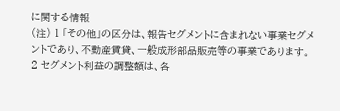に関する情報
(注) 1 「その他」の区分は、報告セグメントに含まれない事業セグメントであり、不動産賃貸、一般成形部品販売等の事業であります。
2 セグメント利益の調整額は、各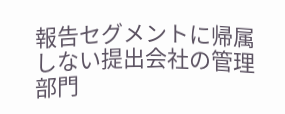報告セグメントに帰属しない提出会社の管理部門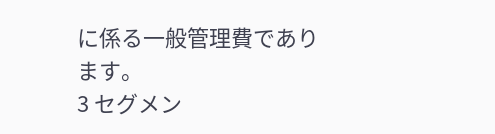に係る一般管理費であります。
3 セグメン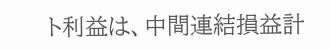ト利益は、中間連結損益計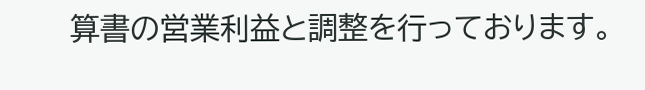算書の営業利益と調整を行っております。